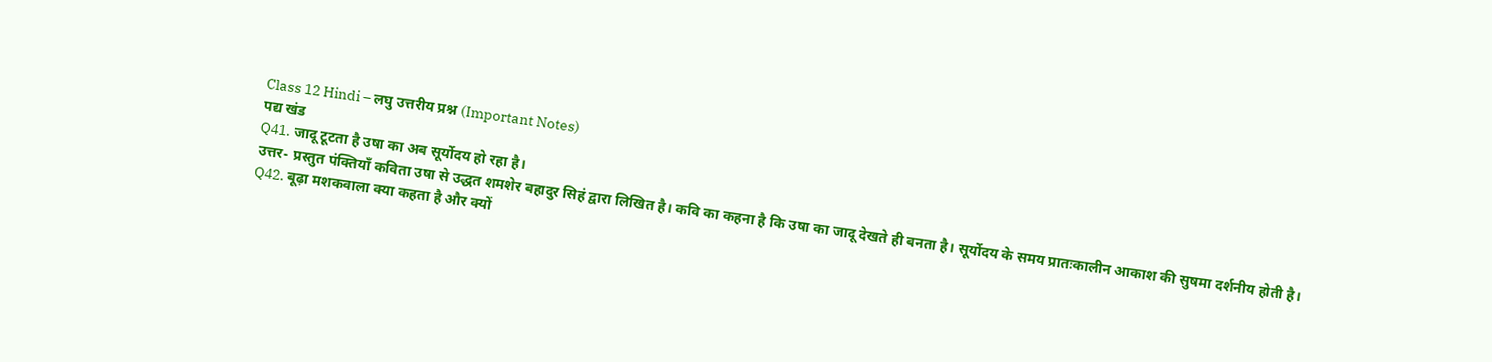Class 12 Hindi – लघु उत्तरीय प्रश्न (Important Notes)
पद्य खंड
Q41. जादू टूटता है उषा का अब सूर्योदय हो रहा है।
उत्तर- प्रस्तुत पंक्तियाँ कविता उषा से उद्धत शमशेर बहादुर सिहं द्वारा लिखित है। कवि का कहना है कि उषा का जादू देखते ही बनता है। सूर्योदय के समय प्रातःकालीन आकाश की सुषमा दर्शनीय होती है।
Q42. बूढ़ा मशकवाला क्या कहता है और क्यों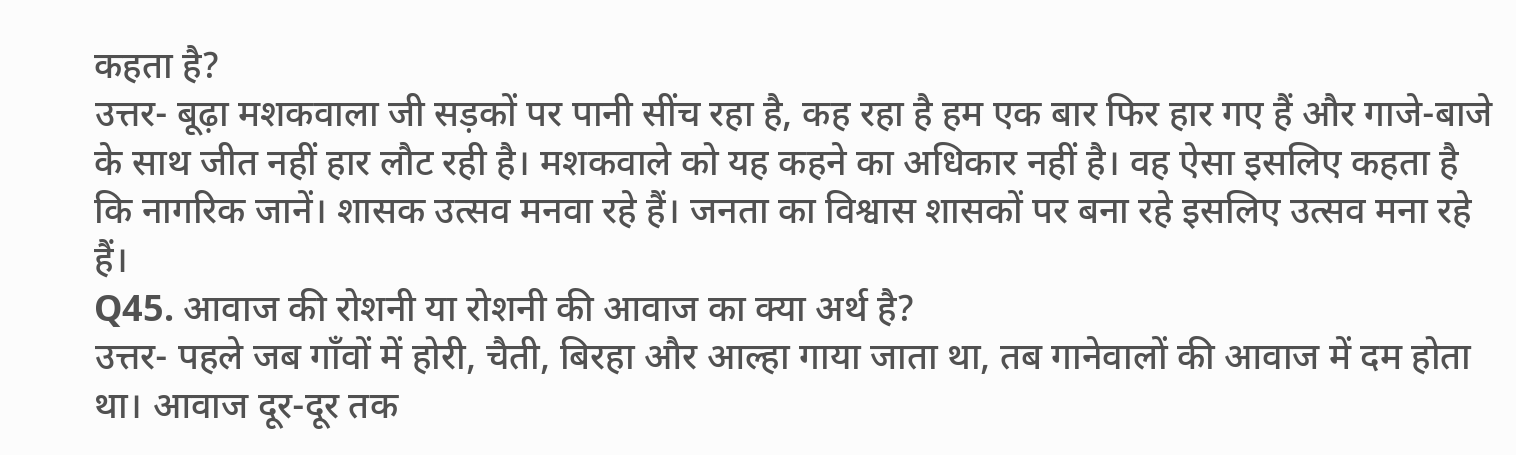कहता है?
उत्तर- बूढ़ा मशकवाला जी सड़कों पर पानी सींच रहा है, कह रहा है हम एक बार फिर हार गए हैं और गाजे-बाजे के साथ जीत नहीं हार लौट रही है। मशकवाले को यह कहने का अधिकार नहीं है। वह ऐसा इसलिए कहता है कि नागरिक जानें। शासक उत्सव मनवा रहे हैं। जनता का विश्वास शासकों पर बना रहे इसलिए उत्सव मना रहे हैं।
Q45. आवाज की रोशनी या रोशनी की आवाज का क्या अर्थ है?
उत्तर- पहले जब गाँवों में होरी, चैती, बिरहा और आल्हा गाया जाता था, तब गानेवालों की आवाज में दम होता था। आवाज दूर-दूर तक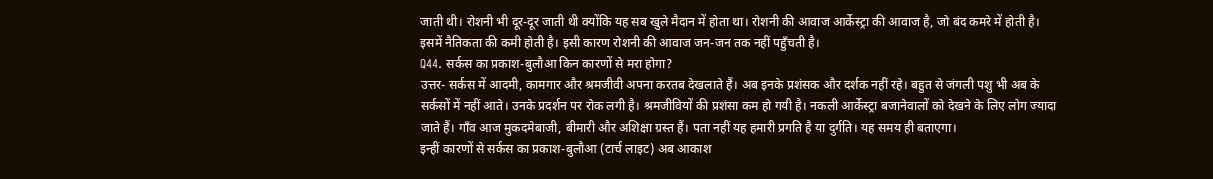जाती थी। रोशनी भी दूर-दूर जाती थी क्योंकि यह सब खुले मैदान में होता था। रोशनी की आवाज आर्केस्ट्रा की आवाज है, जो बंद कमरे में होती है। इसमें नैतिकता की कमी होती है। इसी कारण रोशनी की आवाज जन-जन तक नहीं पहुँचती है।
Q44. सर्कस का प्रकाश-बुलौआ किन कारणों से मरा होगा?
उत्तर- सर्कस में आदमी, कामगार और श्रमजीवी अपना करतब देखलाते हैं। अब इनके प्रशंसक और दर्शक नहीं रहे। बहुत से जंगली पशु भी अब के सर्कसों में नहीं आते। उनके प्रदर्शन पर रोक लगी है। श्रमजीवियों की प्रशंसा कम हो गयी है। नकली आर्केस्ट्रा बजानेवालों को देखने के लिए लोग ज्यादा जाते हैं। गाँव आज मुकदमेबाजी, बीमारी और अशिक्षा ग्रस्त हैं। पता नहीं यह हमारी प्रगति है या दुर्गति। यह समय ही बताएगा।
इन्हीं कारणों से सर्कस का प्रकाश-बुलौआ (टार्च लाइट) अब आकाश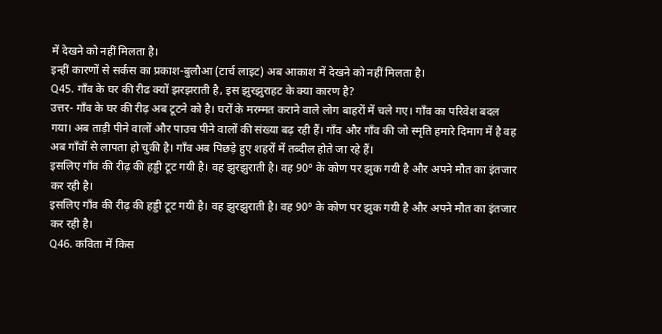में देखने को नहीं मिलता है।
इन्हीं कारणों से सर्कस का प्रकाश-बुलौआ (टार्च लाइट) अब आकाश में देखने को नहीं मिलता है।
Q45. गाँव के घर की रीढ क्यों झरझराती है, इस झुरझुराहट के क्या कारण है?
उत्तर- गाँव के घर की रीढ़ अब टूटने को है। घरों के मरम्मत कराने वाले लोग बाहरों में चले गए। गाँव का परिवेश बदल गया। अब ताड़ी पीने वालों और पाउच पीने वालों की संख्या बढ़ रही हैं। गाँव और गाँव की जो स्मृति हमारे दिमाग में है वह अब गाँवों से लापता हो चुकी है। गाँव अब पिछड़े हुए शहरों में तब्दील होते जा रहे हैं।
इसलिए गाँव की रीढ़ की हड्डी टूट गयी है। वह झुरझुराती है। वह 90° के कोण पर झुक गयी है और अपने मौत का इंतजार कर रही है।
इसलिए गाँव की रीढ़ की हड्डी टूट गयी है। वह झुरझुराती है। वह 90° के कोण पर झुक गयी है और अपने मौत का इंतजार कर रही है।
Q46. कविता में किस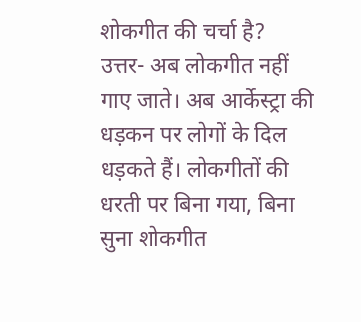शोकगीत की चर्चा है?
उत्तर- अब लोकगीत नहीं गाए जाते। अब आर्केस्ट्रा की धड़कन पर लोगों के दिल धड़कते हैं। लोकगीतों की धरती पर बिना गया, बिना सुना शोकगीत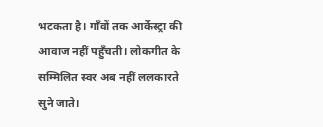भटकता है। गाँवों तक आर्केस्ट्रा की आवाज नहीं पहुँचती। लोकगीत के सम्मिलित स्वर अब नहीं ललकारते सुने जाते।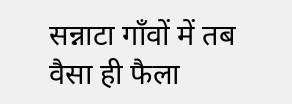सन्नाटा गाँवों में तब वैसा ही फैला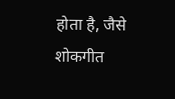होता है, जैसे शोकगीत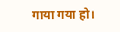गाया गया हो।